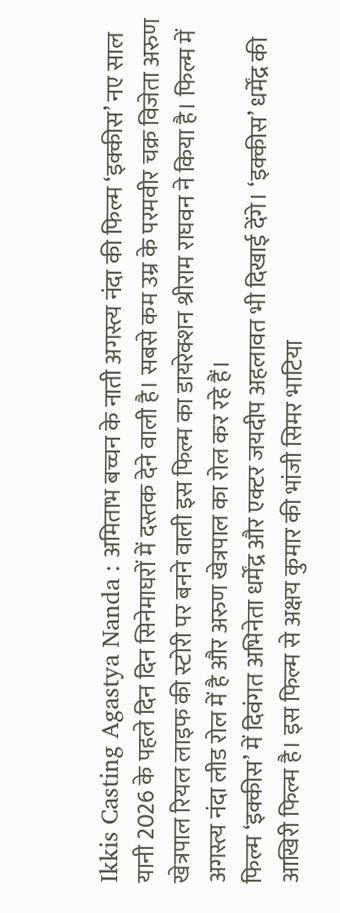Ikkis Casting Agastya Nanda : अमिताभ बच्चन के नाती अगस्त्य नंदा की फिल्म ‘इक्कीस’ नए साल यानी 2026 के पहले दिन दिन सिनेमाघरों में दस्तक देने वाली है। सबसे कम उम्र के परमवीर चक्र विजेता अरुण खेत्रपाल रियल लाइफ की स्टोरी पर बनने वाली इस फिल्म का डायरेक्शन श्रीराम राघवन ने किया है। फिल्म में अगस्त्य नंदा लीड रोल में है और अरुण खेत्रपाल का रोल कर रहे हैं।
फिल्म ‘इक्कीस’ में दिवंगत अभिनेता धर्मेंद्र और एक्टर जयदीप अहलावत भी दिखाई देंगे। ‘इक्कीस’ धर्मेंद्र की आखिरी फिल्म है। इस फिल्म से अक्षय कुमार की भांजी सिमर भाटिया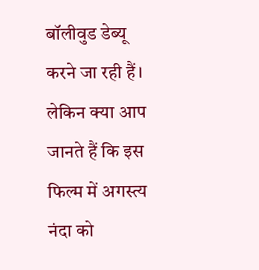बॉलीवुड डेब्यू करने जा रही हैं। लेकिन क्या आप जानते हैं कि इस फिल्म में अगस्त्य नंदा को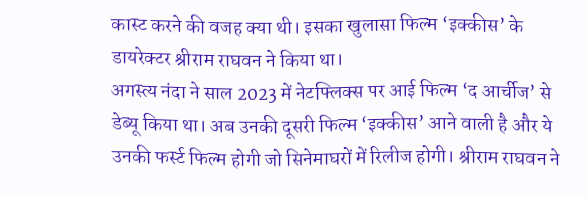कास्ट करने की वजह क्या थी। इसका खुलासा फिल्म ‘इक्कीस’ के डायरेक्टर श्रीराम राघवन ने किया था।
अगस्त्य नंदा ने साल 2023 में नेटफ्लिक्स पर आई फिल्म ‘द आर्चीज’ से डेब्यू किया था। अब उनकी दूसरी फिल्म ‘इक्कीस’ आने वाली है और ये उनकी फर्स्ट फिल्म होगी जो सिनेमाघरों में रिलीज होगी। श्रीराम राघवन ने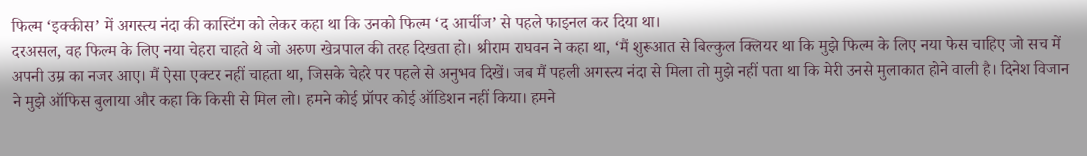फिल्म ‘इक्कीस’ में अगस्त्य नंदा की कास्टिंग को लेकर कहा था कि उनको फिल्म ‘द आर्चीज’ से पहले फाइनल कर दिया था।
दरअसल, वह फिल्म के लिए नया चेहरा चाहते थे जो अरुण खेत्रपाल की तरह दिखता हो। श्रीराम राघवन ने कहा था, ‘मैं शुरूआत से बिल्कुल क्लियर था कि मुझे फिल्म के लिए नया फेस चाहिए जो सच में अपनी उम्र का नजर आए। मैं ऐसा एक्टर नहीं चाहता था, जिसके चेहरे पर पहले से अनुभव दिखें। जब मैं पहली अगस्त्य नंदा से मिला तो मुझे नहीं पता था कि मेरी उनसे मुलाकात होने वाली है। दिनेश विजान ने मुझे ऑफिस बुलाया और कहा कि किसी से मिल लो। हमने कोई प्रॉपर कोई ऑडिशन नहीं किया। हमने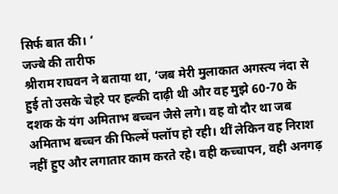सिर्फ बात की। ‘
जज्बे की तारीफ
श्रीराम राघवन ने बताया था, ‘जब मेरी मुलाकात अगस्त्य नंदा से हुई तो उसके चेहरे पर हल्की दाढ़ी थी और वह मुझे 60-70 के दशक के यंग अमिताभ बच्चन जैसे लगे। वह वो दौर था जब अमिताभ बच्चन की फिल्में फ्लॉप हो रही। थीं लेकिन वह निराश नहीं हुए और लगातार काम करते रहे। वही कच्चापन, वही अनगढ़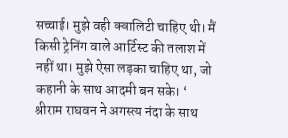सच्चाई। मुझे वही क्वालिटी चाहिए थी। मैं किसी ट्रेनिंग वाले आर्टिस्ट की तलाश में नहीं था। मुझे ऐसा लड़का चाहिए था, जो कहानी के साथ आदमी बन सके। ‘
श्रीराम राघवन ने अगस्त्य नंदा के साथ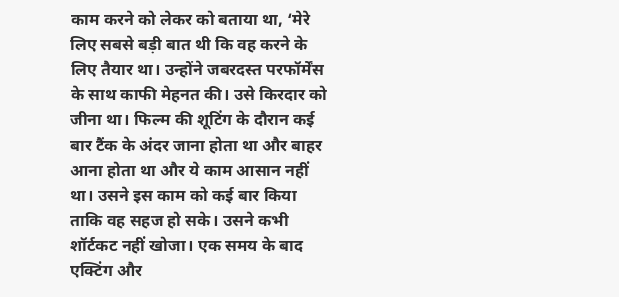काम करने को लेकर को बताया था, ‘मेरे लिए सबसे बड़ी बात थी कि वह करने के लिए तैयार था। उन्होंने जबरदस्त परफॉर्मेंस के साथ काफी मेहनत की। उसे किरदार को जीना था। फिल्म की शूटिंग के दौरान कई बार टैंक के अंदर जाना होता था और बाहर आना होता था और ये काम आसान नहीं था। उसने इस काम को कई बार किया ताकि वह सहज हो सके। उसने कभी शॉर्टकट नहीं खोजा। एक समय के बाद एक्टिंग और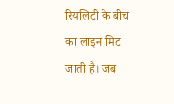रियलिटी के बीच का लाइन मिट जाती है। जब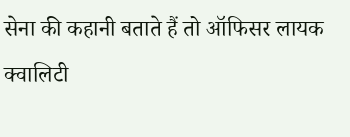सेना की कहानी बताते हैं तो ऑफिसर लायक क्वालिटी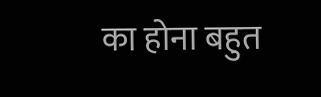का होना बहुत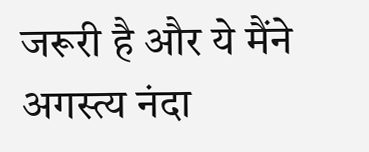जरूरी है और ये मैंने अगस्त्य नंदा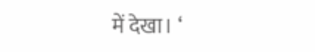में देखा। ‘